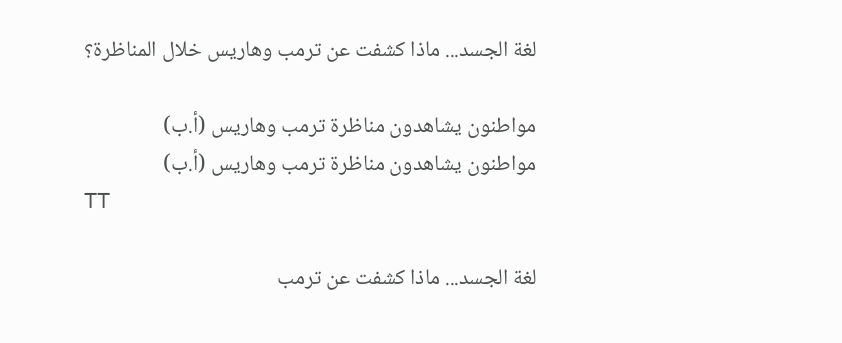لغة الجسد... ماذا كشفت عن ترمب وهاريس خلال المناظرة؟

مواطنون يشاهدون مناظرة ترمب وهاريس (أ.ب)
مواطنون يشاهدون مناظرة ترمب وهاريس (أ.ب)
TT

لغة الجسد... ماذا كشفت عن ترمب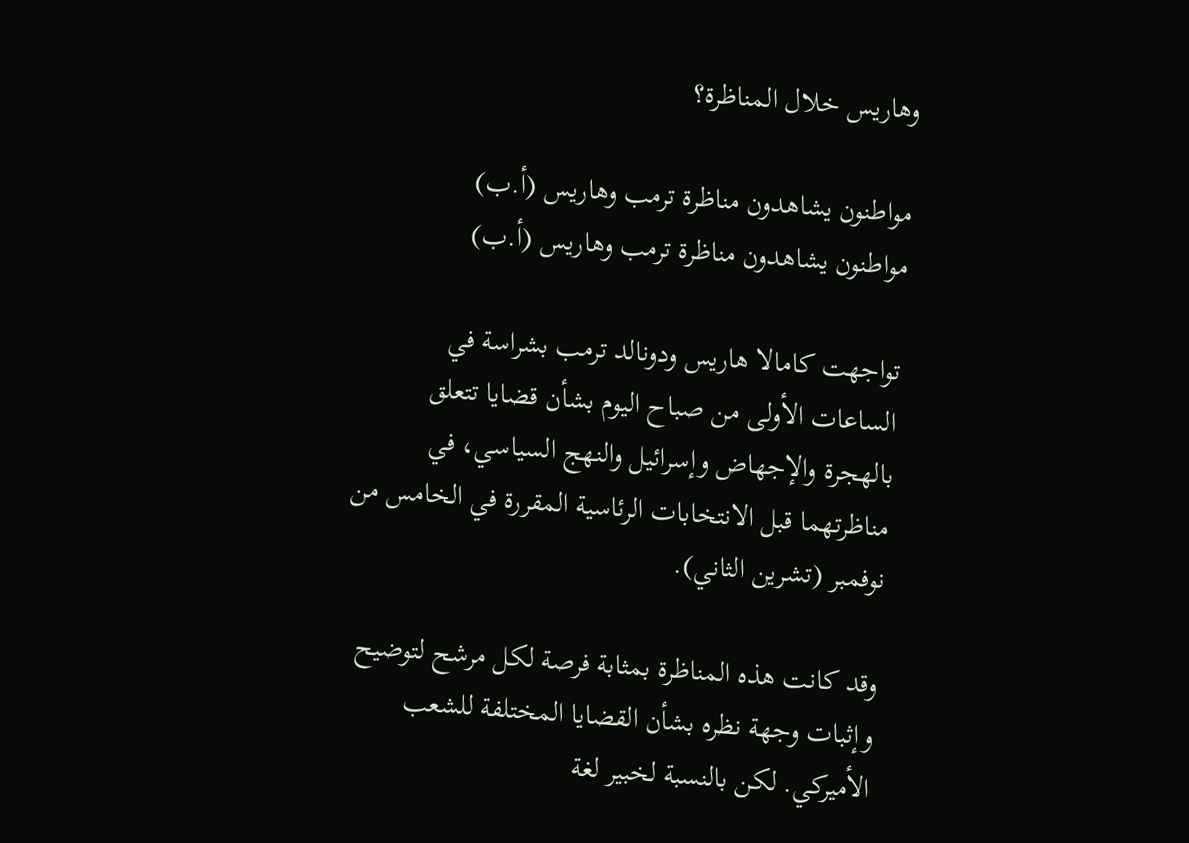وهاريس خلال المناظرة؟

مواطنون يشاهدون مناظرة ترمب وهاريس (أ.ب)
مواطنون يشاهدون مناظرة ترمب وهاريس (أ.ب)

تواجهت كامالا هاريس ودونالد ترمب بشراسة في الساعات الأولى من صباح اليوم بشأن قضايا تتعلق بالهجرة والإجهاض وإسرائيل والنهج السياسي، في مناظرتهما قبل الانتخابات الرئاسية المقررة في الخامس من نوفمبر (تشرين الثاني).

وقد كانت هذه المناظرة بمثابة فرصة لكل مرشح لتوضيح وإثبات وجهة نظره بشأن القضايا المختلفة للشعب الأميركي. لكن بالنسبة لخبير لغة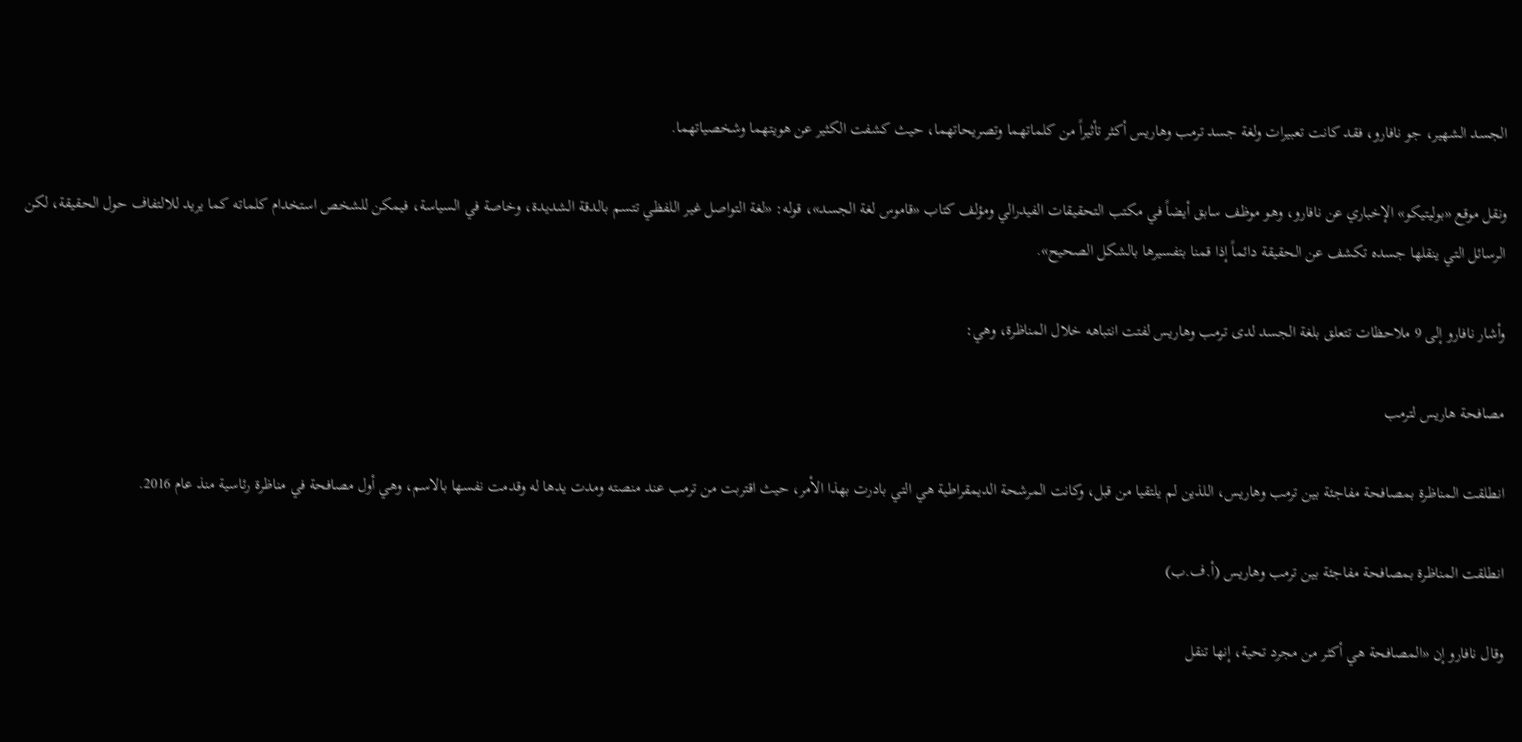الجسد الشهير، جو نافارو، فقد كانت تعبيرات ولغة جسد ترمب وهاريس أكثر تأثيراً من كلماتهما وتصريحاتهما، حيث كشفت الكثير عن هويتهما وشخصياتهما.

ونقل موقع «بوليتيكو» الإخباري عن نافارو، وهو موظف سابق أيضاً في مكتب التحقيقات الفيدرالي ومؤلف كتاب «قاموس لغة الجسد»، قوله: «لغة التواصل غير اللفظي تتسم بالدقة الشديدة، وخاصة في السياسة، فيمكن للشخص استخدام كلماته كما يريد للالتفاف حول الحقيقة، لكن الرسائل التي ينقلها جسده تكشف عن الحقيقة دائماً إذا قمنا بتفسيرها بالشكل الصحيح».

وأشار نافارو إلى 9 ملاحظات تتعلق بلغة الجسد لدى ترمب وهاريس لفتت انتباهه خلال المناظرة، وهي:

مصافحة هاريس لترمب

انطلقت المناظرة بمصافحة مفاجئة بين ترمب وهاريس، اللذين لم يلتقيا من قبل، وكانت المرشحة الديمقراطية هي التي بادرت بهذا الأمر، حيث اقتربت من ترمب عند منصته ومدت يدها له وقدمت نفسها بالاسم، وهي أول مصافحة في مناظرة رئاسية منذ عام 2016.

انطلقت المناظرة بمصافحة مفاجئة بين ترمب وهاريس (أ.ف.ب)

وقال نافارو إن «المصافحة هي أكثر من مجرد تحية، إنها تنقل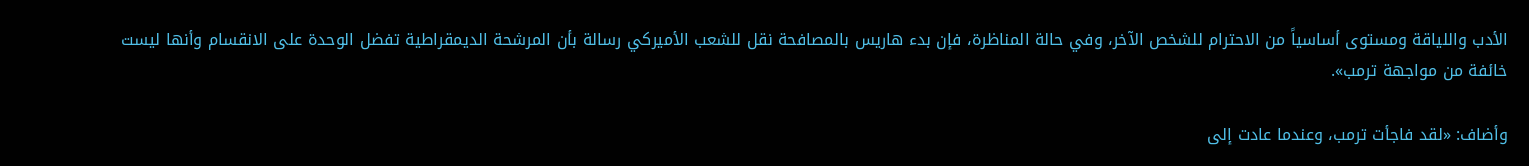الأدب واللياقة ومستوى أساسياً من الاحترام للشخص الآخر، وفي حالة المناظرة، فإن بدء هاريس بالمصافحة نقل للشعب الأميركي رسالة بأن المرشحة الديمقراطية تفضل الوحدة على الانقسام وأنها ليست خائفة من مواجهة ترمب».

وأضاف: «لقد فاجأت ترمب، وعندما عادت إلى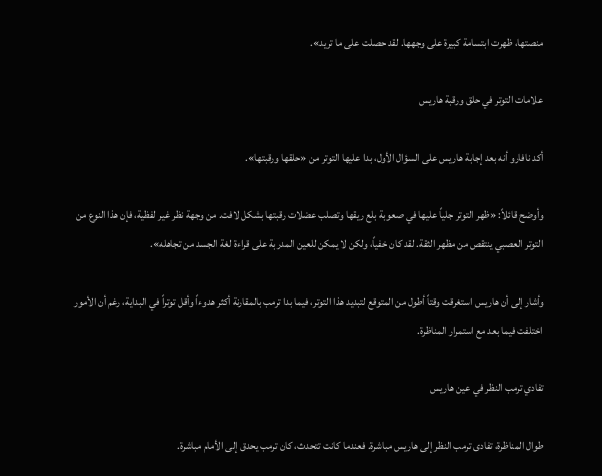منصتها، ظهرت ابتسامة كبيرة على وجهها. لقد حصلت على ما تريد».

علامات التوتر في حلق ورقبة هاريس

أكد نافارو أنه بعد إجابة هاريس على السؤال الأول، بدا عليها التوتر من «حلقها ورقبتها».

وأوضح قائلاً: «ظهر التوتر جلياً عليها في صعوبة بلع ريقها وتصلب عضلات رقبتها بشكل لافت. من وجهة نظر غير لفظية، فإن هذا النوع من التوتر العصبي ينتقص من مظهر الثقة. لقد كان خفياً، ولكن لا يمكن للعين المدربة على قراءة لغة الجسد من تجاهله».

وأشار إلى أن هاريس استغرقت وقتاً أطول من المتوقع لتبديد هذا التوتر، فيما بدا ترمب بالمقارنة أكثر هدوءاً وأقل توتراً في البداية، رغم أن الأمور اختلفت فيما بعد مع استمرار المناظرة.

تفادي ترمب النظر في عين هاريس

طوال المناظرة، تفادى ترمب النظر إلى هاريس مباشرة. فعندما كانت تتحدث، كان ترمب يحدق إلى الأمام مباشرة.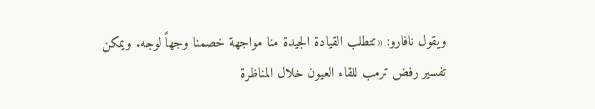ويقول نافارو: «تتطلب القيادة الجيدة منا مواجهة خصمنا وجهاً لوجه. ويمكن تفسير رفض ترمب للقاء العيون خلال المناظرة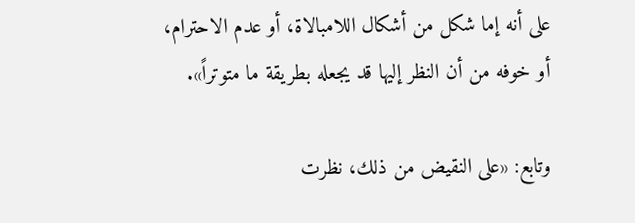على أنه إما شكل من أشكال اللامبالاة، أو عدم الاحترام، أو خوفه من أن النظر إليها قد يجعله بطريقة ما متوتراً».

وتابع: «على النقيض من ذلك، نظرت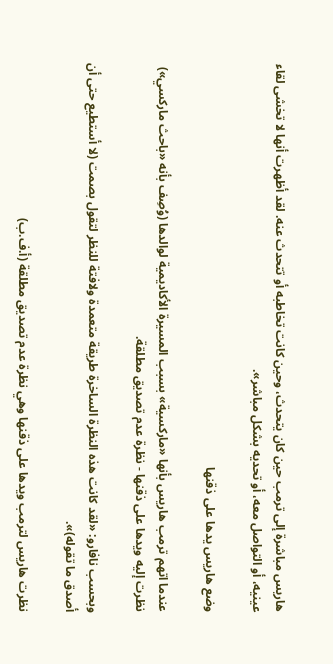هاريس مباشرة إلى ترمب حين كان يتحدث، وحين كانت تخاطبه أو تتحدث عنه. لقد أظهرت أنها لا تخشى لقاء عينيه، أو التواصل معه، أو تحديه بشكل مباشر».

وضع هاريس يدها على ذقنها

عندما اتهم ترمب هاريس بأنها «ماركسية» بسبب المسيرة الأكاديمية لوالدها (وُصِف بأنه «باحث ماركسي») نظرت إليه ويدها على ذقنها - نظرة عدم تصديق مطلقة.

وبحسب نافارو: «لقد كانت هذه النظرة الساخرة طريقة متعمدة ولافتة للنظر لتقول بصمت (لا أستطيع حتى أن أصدق ما تقوله)».

نظرت هاريس لترمب ويدها على ذقنها وهي نظرة عدم تصديق مطلقة (أ.ف.ب)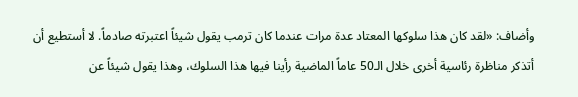وأضاف: «لقد كان هذا سلوكها المعتاد عدة مرات عندما كان ترمب يقول شيئاً اعتبرته صادماً. لا أستطيع أن أتذكر مناظرة رئاسية أخرى خلال الـ50 عاماً الماضية رأينا فيها هذا السلوك، وهذا يقول شيئاً عن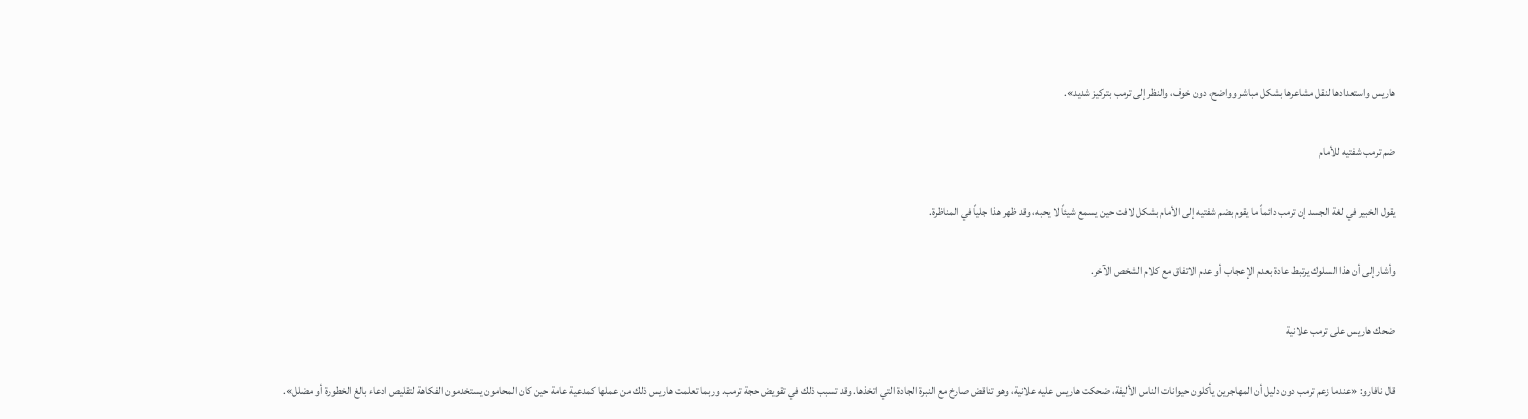هاريس واستعدادها لنقل مشاعرها بشكل مباشر وواضح، دون خوف، والنظر إلى ترمب بتركيز شديد».

ضم ترمب شفتيه للأمام

يقول الخبير في لغة الجسد إن ترمب دائماً ما يقوم بضم شفتيه إلى الأمام بشكل لافت حين يسمع شيئاً لا يحبه، وقد ظهر هذا جلياً في المناظرة.

وأشار إلى أن هذا السلوك يرتبط عادة بعدم الإعجاب أو عدم الاتفاق مع كلام الشخص الآخر.

ضحك هاريس على ترمب علانية

قال نافارو: «عندما زعم ترمب دون دليل أن المهاجرين يأكلون حيوانات الناس الأليفة، ضحكت هاريس عليه علانية، وهو تناقض صارخ مع النبرة الجادة التي اتخذها. وقد تسبب ذلك في تقويض حجة ترمب. وربما تعلمت هاريس ذلك من عملها كمدعية عامة حين كان المحامون يستخدمون الفكاهة لتقليص ادعاء بالغ الخطورة أو مضلل».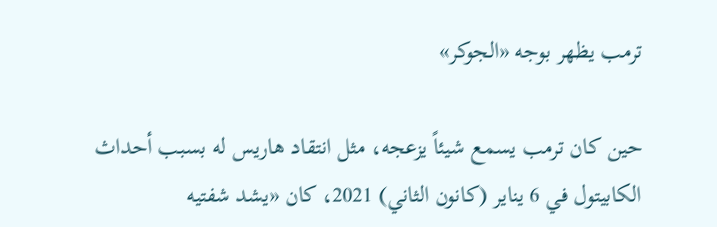ترمب يظهر بوجه «الجوكر»

حين كان ترمب يسمع شيئاً يزعجه، مثل انتقاد هاريس له بسبب أحداث الكابيتول في 6 يناير (كانون الثاني) 2021، كان «يشد شفتيه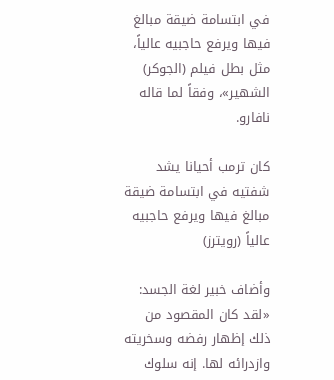في ابتسامة ضيقة مبالغ فيها ويرفع حاجبيه عالياً، مثل بطل فيلم (الجوكر) الشهير»، وفقاً لما قاله نافارو.

كان ترمب أحيانا يشد شفتيه في ابتسامة ضيقة مبالغ فيها ويرفع حاجبيه عالياً (رويترز)

وأضاف خبير لغة الجسد: «لقد كان المقصود من ذلك إظهار رفضه وسخريته وازدرائه لها. إنه سلوك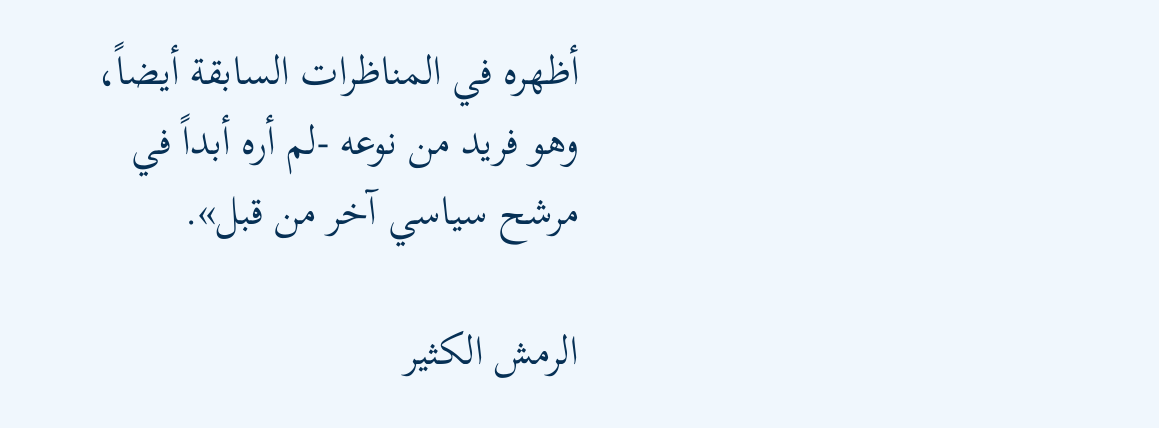أظهره في المناظرات السابقة أيضاً، وهو فريد من نوعه -لم أره أبداً في مرشح سياسي آخر من قبل».

الرمش الكثير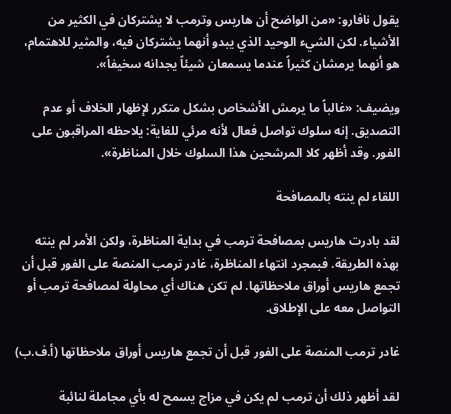يقول نافارو: «من الواضح أن هاريس وترمب لا يشتركان في الكثير من الأشياء. لكن الشيء الوحيد الذي يبدو أنهما يشتركان فيه، والمثير للاهتمام، هو أنهما يرمشان كثيراً عندما يسمعان شيئاً يجدانه سخيفاً».

ويضيف: «غالباً ما يرمش الأشخاص بشكل متكرر لإظهار الخلاف أو عدم التصديق. إنه سلوك تواصل فعال لأنه مرئي للغاية: يلاحظه المراقبون على الفور. وقد أظهر كلا المرشحين هذا السلوك خلال المناظرة».

اللقاء لم ينته بالمصافحة

لقد بادرت هاريس بمصافحة ترمب في بداية المناظرة، ولكن الأمر لم ينته بهذه الطريقة. فبمجرد انتهاء المناظرة، غادر ترمب المنصة على الفور قبل أن تجمع هاريس أوراق ملاحظاتها. لم تكن هناك أي محاولة لمصافحة ترمب أو التواصل معه على الإطلاق.

غادر ترمب المنصة على الفور قبل أن تجمع هاريس أوراق ملاحظاتها (أ.ف.ب)

لقد أظهر ذلك أن ترمب لم يكن في مزاج يسمح له بأي مجاملة لنائبة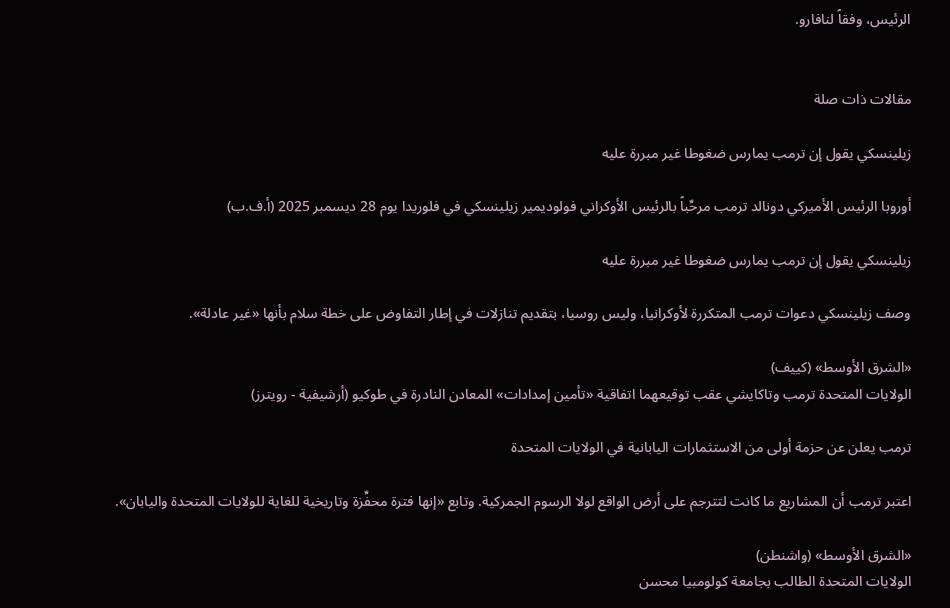الرئيس، وفقاً لنافارو.


مقالات ذات صلة

زيلينسكي يقول إن ترمب يمارس ضغوطا غير مبررة عليه

أوروبا الرئيس الأميركي دونالد ترمب مرحِّباً بالرئيس الأوكراني فولوديمير زيلينسكي في فلوريدا يوم 28 ديسمبر 2025 (أ.ف.ب)

زيلينسكي يقول إن ترمب يمارس ضغوطا غير مبررة عليه

وصف زيلينسكي دعوات ترمب المتكررة لأوكرانيا، وليس روسيا، بتقديم تنازلات في إطار التفاوض على خطة سلام بأنها «غير عادلة».

«الشرق الأوسط» (كييف)
الولايات المتحدة ترمب وتاكايشي عقب توقيعهما اتفاقية «تأمين إمدادات» المعادن النادرة في طوكيو (أرشيفية - رويترز)

ترمب يعلن عن حزمة أولى من الاستثمارات اليابانية في الولايات المتحدة

اعتبر ترمب أن المشاريع ما كانت لتترجم على أرض الواقع لولا الرسوم الجمركية. وتابع «إنها فترة محفِّزة وتاريخية للغاية للولايات المتحدة واليابان».

«الشرق الأوسط» (واشنطن)
الولايات المتحدة الطالب بجامعة كولومبيا محسن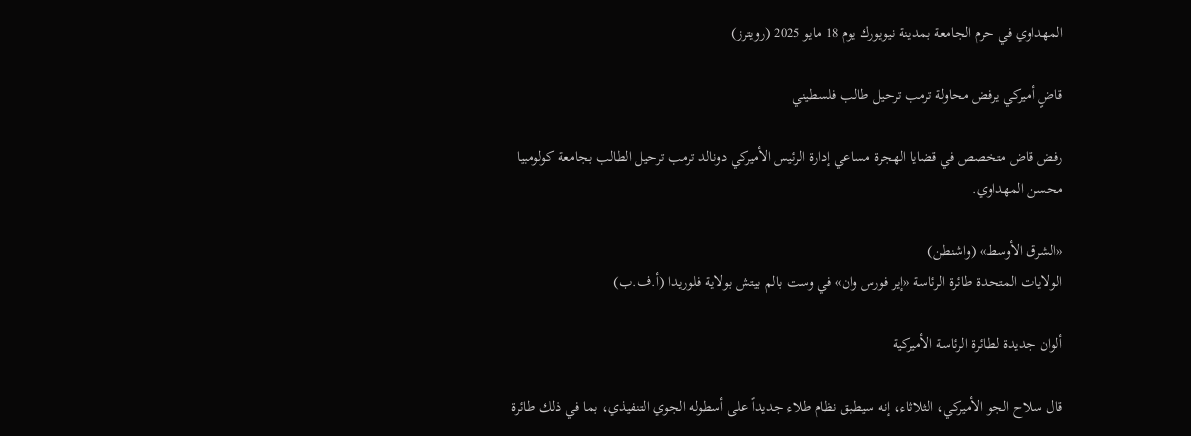المهداوي في حرم الجامعة بمدينة نيويورك يوم 18 مايو 2025 (رويترز)

قاضٍ أميركي يرفض محاولة ترمب ترحيل طالب فلسطيني

رفض قاض متخصص في قضايا الهجرة مساعي إدارة الرئيس الأميركي دونالد ترمب ترحيل الطالب بجامعة كولومبيا محسن المهداوي.

«الشرق الأوسط» (واشنطن)
الولايات المتحدة طائرة الرئاسة «إير فورس وان» في وست بالم بيتش بولاية فلوريدا (أ.ف.ب)

ألوان جديدة لطائرة الرئاسة الأميركية

قال سلاح الجو الأميركي، الثلاثاء، إنه سيطبق نظام طلاء جديداً على أسطوله الجوي التنفيذي، بما ‌في ذلك ‌طائرة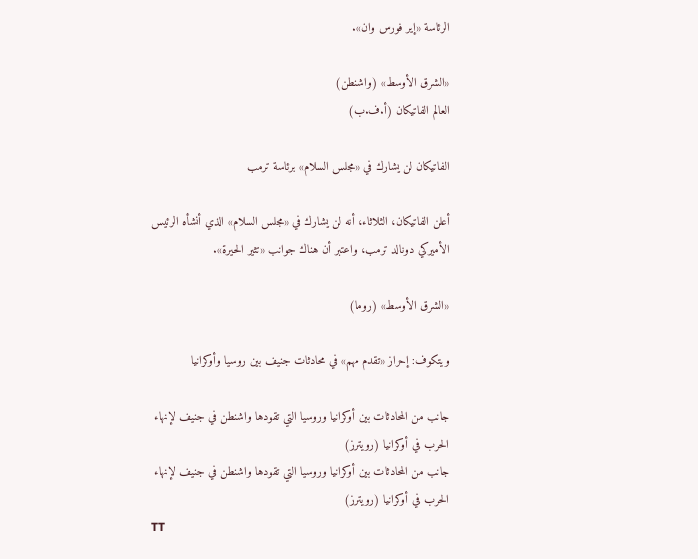الرئاسة «إير فورس وان».

«الشرق الأوسط» (واشنطن)
العالم الفاتيكان (أ.ف.ب)

الفاتيكان لن يشارك في «مجلس السلام» برئاسة ترمب

أعلن الفاتيكان، الثلاثاء، أنه لن يشارك في «مجلس السلام» الذي أنشأه الرئيس الأميركي دونالد ترمب، واعتبر أن هناك جوانب «تثير الحيرة».

«الشرق الأوسط» (روما)

ويتكوف: إحراز «تقدم مهم» في محادثات جنيف بين روسيا وأوكرانيا

جانب من المحادثات بين أوكرانيا وروسيا التي تقودها واشنطن في جنيف لإنهاء الحرب في أوكرانيا (رويترز)
جانب من المحادثات بين أوكرانيا وروسيا التي تقودها واشنطن في جنيف لإنهاء الحرب في أوكرانيا (رويترز)
TT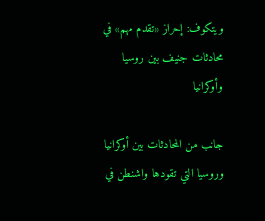ويتكوف: إحراز «تقدم مهم» في محادثات جنيف بين روسيا وأوكرانيا

جانب من المحادثات بين أوكرانيا وروسيا التي تقودها واشنطن في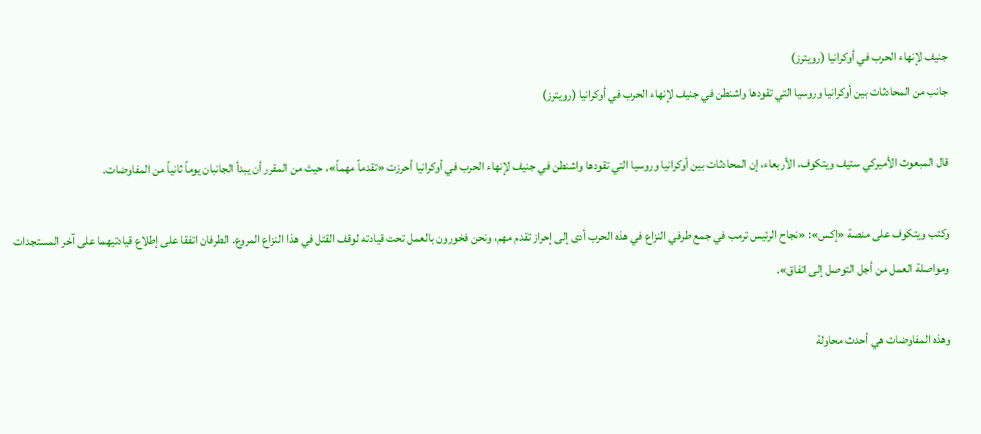جنيف لإنهاء الحرب في أوكرانيا (رويترز)
جانب من المحادثات بين أوكرانيا وروسيا التي تقودها واشنطن في جنيف لإنهاء الحرب في أوكرانيا (رويترز)

قال المبعوث الأميركي ستيف ويتكوف، الأربعاء، إن المحادثات بين أوكرانيا وروسيا التي تقودها واشنطن في جنيف لإنهاء الحرب في أوكرانيا أحرزت «تقدماً مهماً»، حيث من المقرر أن يبدأ الجانبان يوماً ثانياً من المفاوضات.

وكتب ويتكوف على منصة «إكس»: «نجاح الرئيس ترمب في جمع طرفي النزاع في هذه الحرب أدى إلى إحراز تقدم مهم، ونحن فخورون بالعمل تحت قيادته لوقف القتل في هذا النزاع المروع. الطرفان اتفقا على إطلاع قيادتيهما على آخر المستجدات ومواصلة العمل من أجل التوصل إلى اتفاق».

وهذه المفاوضات هي أحدث محاولة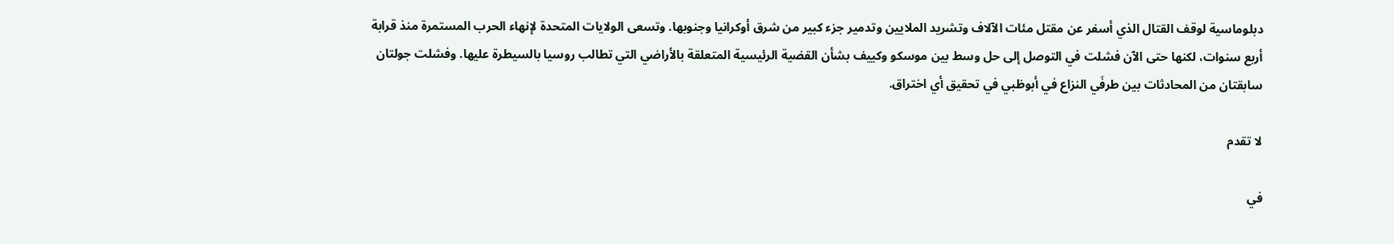دبلوماسية لوقف القتال الذي أسفر عن مقتل مئات الآلاف وتشريد الملايين وتدمير جزء كبير من شرق أوكرانيا وجنوبها. وتسعى الولايات المتحدة لإنهاء الحرب المستمرة منذ قرابة أربع سنوات، لكنها حتى الآن فشلت في التوصل إلى حل وسط بين موسكو وكييف بشأن القضية الرئيسية المتعلقة بالأراضي التي تطالب روسيا بالسيطرة عليها. وفشلت جولتان سابقتان من المحادثات بين طرفَي النزاع في أبوظبي في تحقيق أي اختراق.

لا تقدم

في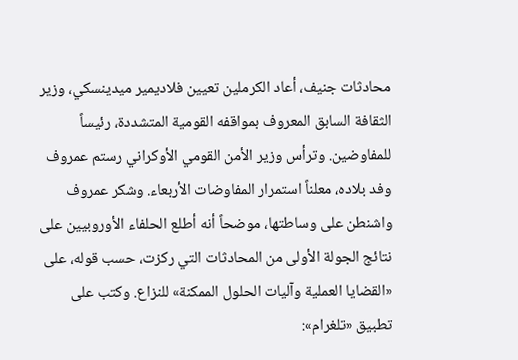محادثات جنيف، أعاد الكرملين تعيين فلاديمير ميدينسكي، وزير الثقافة السابق المعروف بمواقفه القومية المتشددة، رئيساً للمفاوضين. وترأس وزير الأمن القومي الأوكراني رستم عمروف وفد بلاده، معلناً استمرار المفاوضات الأربعاء. وشكر عمروف واشنطن على وساطتها، موضحاً أنه أطلع الحلفاء الأوروبيين على نتائج الجولة الأولى من المحادثات التي ركزت، حسب قوله، على «القضايا العملية وآليات الحلول الممكنة» للنزاع. وكتب على تطبيق «تلغرام»: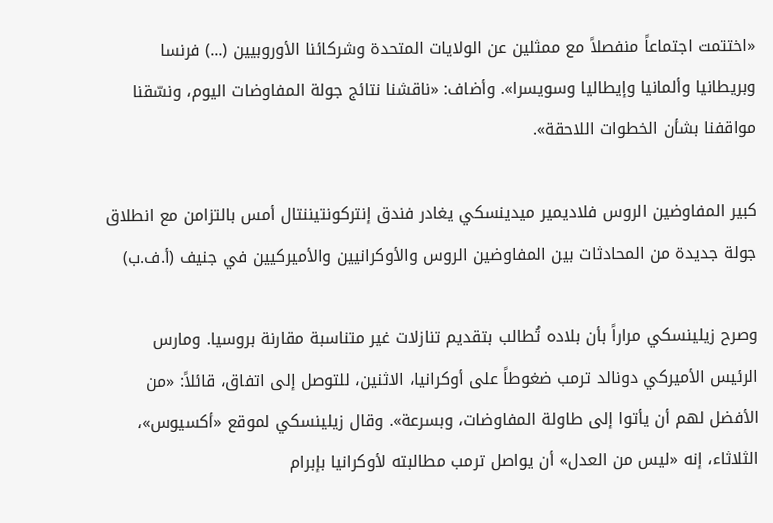«اختتمت اجتماعاً منفصلاً مع ممثلين عن الولايات المتحدة وشركائنا الأوروبيين (...) فرنسا وبريطانيا وألمانيا وإيطاليا وسويسرا». وأضاف: «ناقشنا نتائج جولة المفاوضات اليوم، ونسّقنا مواقفنا بشأن الخطوات اللاحقة».

كبير المفاوضين الروس فلاديمير ميدينسكي يغادر فندق إنتركونتيننتال أمس بالتزامن مع انطلاق جولة جديدة من المحادثات بين المفاوضين الروس والأوكرانيين والأميركيين في جنيف (أ.ف.ب)

وصرح زيلينسكي مراراً بأن بلاده تُطالب بتقديم تنازلات غير متناسبة مقارنة بروسيا. ومارس الرئيس الأميركي دونالد ترمب ضغوطاً على أوكرانيا، الاثنين، للتوصل إلى اتفاق، قائلاً: «من الأفضل لهم أن يأتوا إلى طاولة المفاوضات، وبسرعة». وقال زيلينسكي لموقع «أكسيوس»، الثلاثاء، إنه «ليس من العدل» أن يواصل ترمب مطالبته لأوكرانيا بإبرام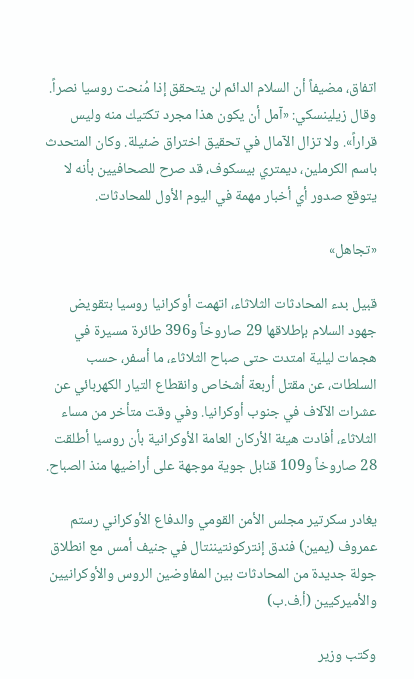اتفاق، مضيفاً أن السلام الدائم لن يتحقق إذا مُنحت روسيا نصراً. وقال زيلينسكي: «آمل أن يكون هذا مجرد تكتيك منه وليس قراراً». ولا تزال الآمال في تحقيق اختراق ضئيلة. وكان المتحدث باسم الكرملين، ديمتري بيسكوف، قد صرح للصحافيين بأنه لا يتوقع صدور أي أخبار مهمة في اليوم الأول للمحادثات.

«تجاهل»

قبيل بدء المحادثات الثلاثاء، اتهمت أوكرانيا روسيا بتقويض جهود السلام بإطلاقها 29 صاروخاً و396 طائرة مسيرة في هجمات ليلية امتدت حتى صباح الثلاثاء، ما أسفر، حسب السلطات، عن مقتل أربعة أشخاص وانقطاع التيار الكهربائي عن عشرات الآلاف في جنوب أوكرانيا. وفي وقت متأخر من مساء الثلاثاء، أفادت هيئة الأركان العامة الأوكرانية بأن روسيا أطلقت 28 صاروخاً و109 قنابل جوية موجهة على أراضيها منذ الصباح.

يغادر سكرتير مجلس الأمن القومي والدفاع الأوكراني رستم عمروف (يمين) فندق إنتركونتيننتال في جنيف أمس مع انطلاق جولة جديدة من المحادثات بين المفاوضين الروس والأوكرانيين والأميركيين (أ.ف.ب)

وكتب وزير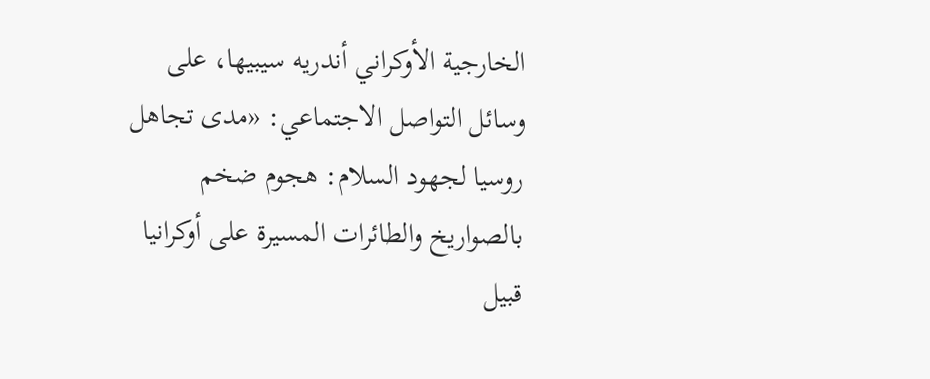الخارجية الأوكراني أندريه سيبيها، على وسائل التواصل الاجتماعي: «مدى تجاهل روسيا لجهود السلام: هجوم ضخم بالصواريخ والطائرات المسيرة على أوكرانيا قبيل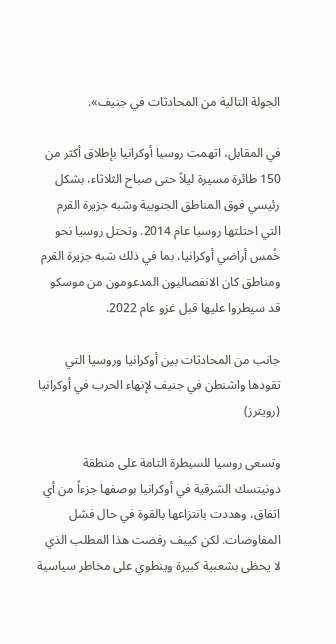الجولة التالية من المحادثات في جنيف».

في المقابل، اتهمت روسيا أوكرانيا بإطلاق أكثر من 150 طائرة مسيرة ليلاً حتى صباح الثلاثاء، بشكل رئيسي فوق المناطق الجنوبية وشبه جزيرة القرم التي احتلتها روسيا عام 2014. وتحتل روسيا نحو خُمس أراضي أوكرانيا، بما في ذلك شبه جزيرة القرم ومناطق كان الانفصاليون المدعومون من موسكو قد سيطروا عليها قبل غزو عام 2022.

جانب من المحادثات بين أوكرانيا وروسيا التي تقودها واشنطن في جنيف لإنهاء الحرب في أوكرانيا (رويترز)

وتسعى روسيا للسيطرة التامة على منطقة دونيتسك الشرقية في أوكرانيا بوصفها جزءاً من أي اتفاق، وهددت بانتزاعها بالقوة في حال فشل المفاوضات. لكن كييف رفضت هذا المطلب الذي لا يحظى بشعبية كبيرة وينطوي على مخاطر سياسية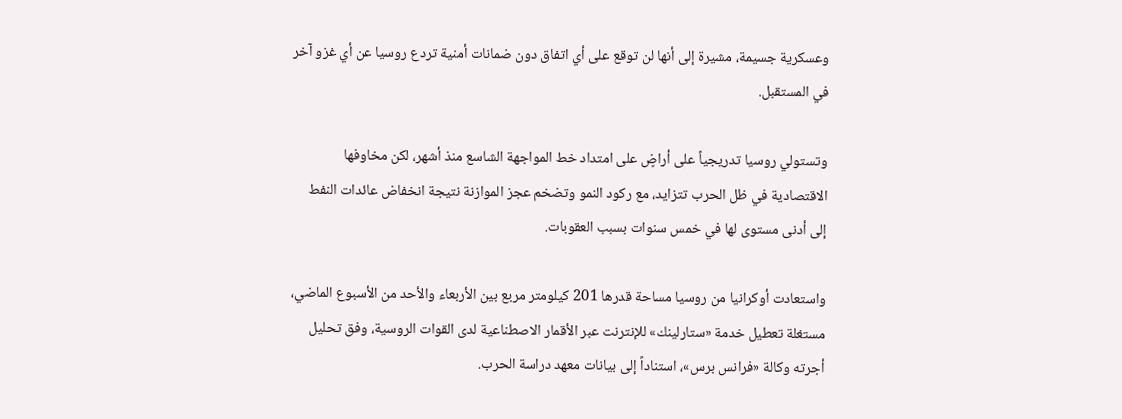وعسكرية جسيمة، مشيرة إلى أنها لن توقع على أي اتفاق دون ضمانات أمنية تردع روسيا عن أي غزو آخر في المستقبل.

وتستولي روسيا تدريجياً على أراضٍ على امتداد خط المواجهة الشاسع منذ أشهر، لكن مخاوفها الاقتصادية في ظل الحرب تتزايد، مع ركود النمو وتضخم عجز الموازنة نتيجة انخفاض عائدات النفط إلى أدنى مستوى لها في خمس سنوات بسبب العقوبات.

واستعادت أوكرانيا من روسيا مساحة قدرها 201 كيلومتر مربع بين الأربعاء والأحد من الأسبوع الماضي، مستغلة تعطيل خدمة «ستارلينك» للإنترنت عبر الأقمار الاصطناعية لدى القوات الروسية، وفق تحليل أجرته وكالة «فرانس برس»، استناداً إلى بيانات معهد دراسة الحرب.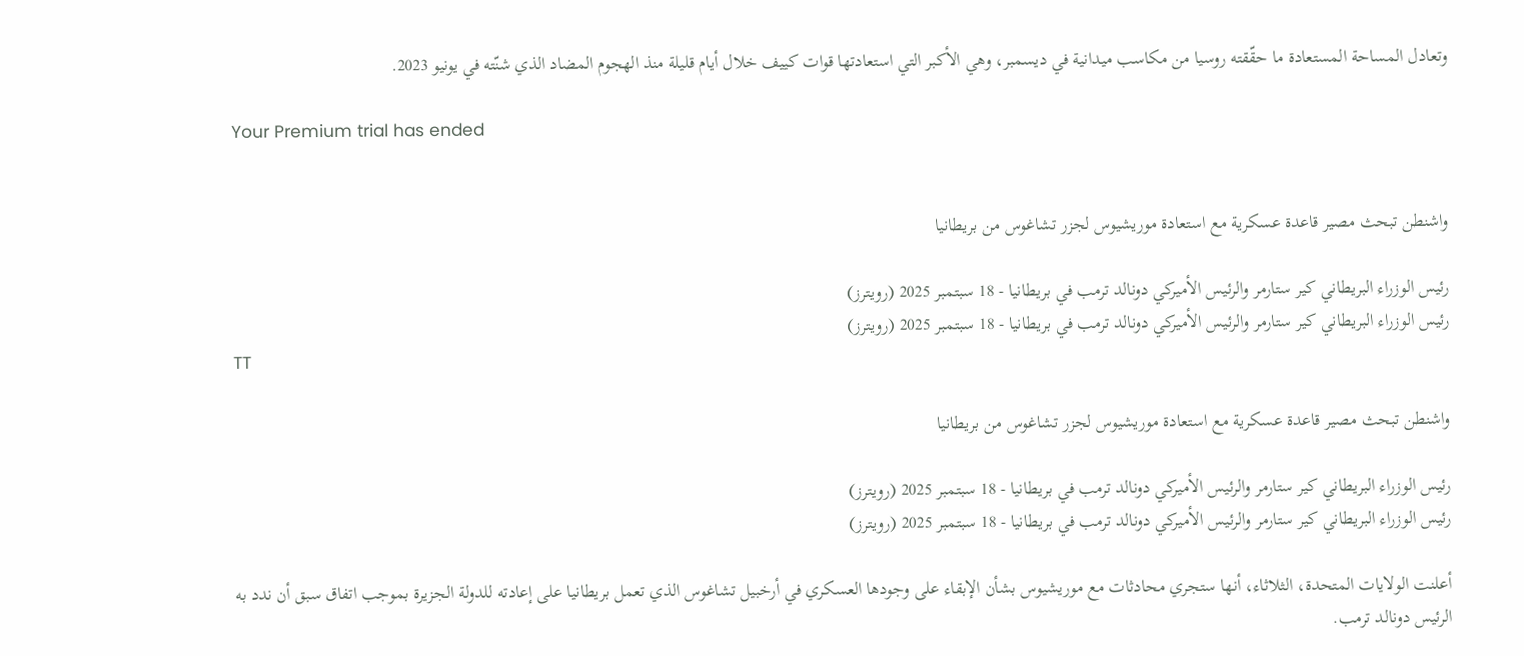وتعادل المساحة المستعادة ما حقّقته روسيا من مكاسب ميدانية في ديسمبر، وهي الأكبر التي استعادتها قوات كييف خلال أيام قليلة منذ الهجوم المضاد الذي شنّته في يونيو 2023.

Your Premium trial has ended


واشنطن تبحث مصير قاعدة عسكرية مع استعادة موريشيوس لجزر تشاغوس من بريطانيا

رئيس الوزراء البريطاني كير ستارمر والرئيس الأميركي دونالد ترمب في بريطانيا - 18 سبتمبر 2025 (رويترز)
رئيس الوزراء البريطاني كير ستارمر والرئيس الأميركي دونالد ترمب في بريطانيا - 18 سبتمبر 2025 (رويترز)
TT

واشنطن تبحث مصير قاعدة عسكرية مع استعادة موريشيوس لجزر تشاغوس من بريطانيا

رئيس الوزراء البريطاني كير ستارمر والرئيس الأميركي دونالد ترمب في بريطانيا - 18 سبتمبر 2025 (رويترز)
رئيس الوزراء البريطاني كير ستارمر والرئيس الأميركي دونالد ترمب في بريطانيا - 18 سبتمبر 2025 (رويترز)

أعلنت الولايات المتحدة، الثلاثاء، أنها ستجري محادثات مع موريشيوس بشأن الإبقاء على وجودها العسكري في أرخبيل تشاغوس الذي تعمل بريطانيا على إعادته للدولة الجزيرة بموجب اتفاق سبق أن ندد به الرئيس دونالد ترمب.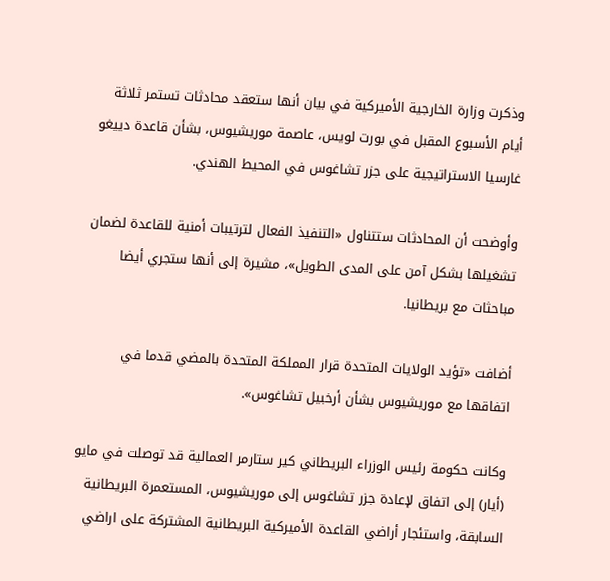وذكرت وزارة الخارجية الأميركية في بيان أنها ستعقد محادثات تستمر ثلاثة أيام الأسبوع المقبل في بورت لويس، عاصمة موريشيوس، بشأن قاعدة دييغو غارسيا الاستراتيجية على جزر تشاغوس في المحيط الهندي.

وأوضحت أن المحادثات ستتناول «التنفيذ الفعال لترتيبات أمنية للقاعدة لضمان تشغيلها بشكل آمن على المدى الطويل»، مشيرة إلى أنها ستجري أيضا مباحثات مع بريطانيا.

أضافت «تؤيد الولايات المتحدة قرار المملكة المتحدة بالمضي قدما في اتفاقها مع موريشيوس بشأن أرخبيل تشاغوس».

وكانت حكومة رئيس الوزراء البريطاني كير ستارمر العمالية قد توصلت في مايو (أيار) إلى اتفاق لإعادة جزر تشاغوس إلى موريشيوس، المستعمرة البريطانية السابقة، واستئجار أراضي القاعدة الأميركية البريطانية المشتركة على اراضي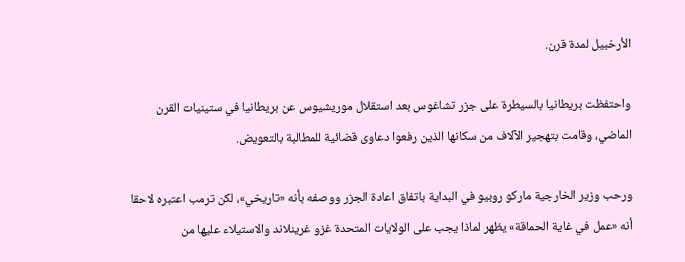الأرخبيل لمدة قرن.

واحتفظت بريطانيا بالسيطرة على جزر تشاغوس بعد استقلال موريشيوس عن بريطانيا في ستينيات القرن الماضي، وقامت بتهجير الآلاف من سكانها الذين رفعوا دعاوى قضائية للمطالبة بالتعويض.

ورحب وزير الخارجية ماركو روبيو في البداية باتفاق اعادة الجزر ووصفه بأنه «تاريخي»، لكن ترمب اعتبره لاحقا أنه «عمل في غاية الحماقة» يظهر لماذا يجب على الولايات المتحدة غزو غرينلاند والاستيلاء عليها من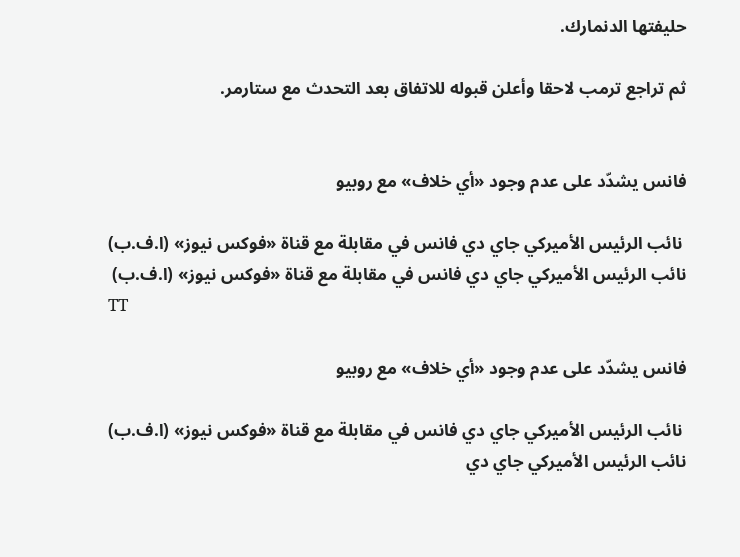حليفتها الدنمارك.

ثم تراجع ترمب لاحقا وأعلن قبوله للاتفاق بعد التحدث مع ستارمر.


فانس يشدّد على عدم وجود «أي خلاف» مع روبيو

 نائب الرئيس الأميركي جاي دي فانس في مقابلة مع قناة «فوكس نيوز» (ا.ف.ب)
نائب الرئيس الأميركي جاي دي فانس في مقابلة مع قناة «فوكس نيوز» (ا.ف.ب)
TT

فانس يشدّد على عدم وجود «أي خلاف» مع روبيو

 نائب الرئيس الأميركي جاي دي فانس في مقابلة مع قناة «فوكس نيوز» (ا.ف.ب)
نائب الرئيس الأميركي جاي دي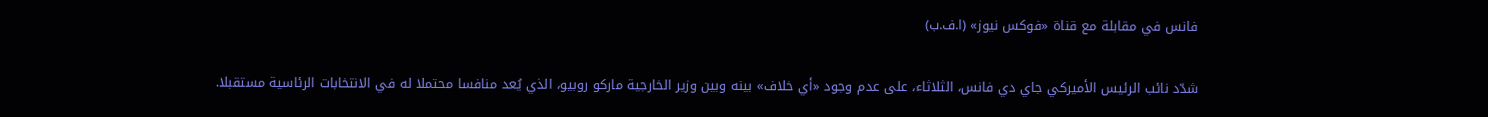فانس في مقابلة مع قناة «فوكس نيوز» (ا.ف.ب)

شدّد نائب الرئيس الأميركي جاي دي فانس، الثلاثاء، على عدم وجود «أي خلاف» بينه وبين وزير الخارجية ماركو روبيو، الذي يُعد منافسا محتملا له في الانتخابات الرئاسية مستقبلا.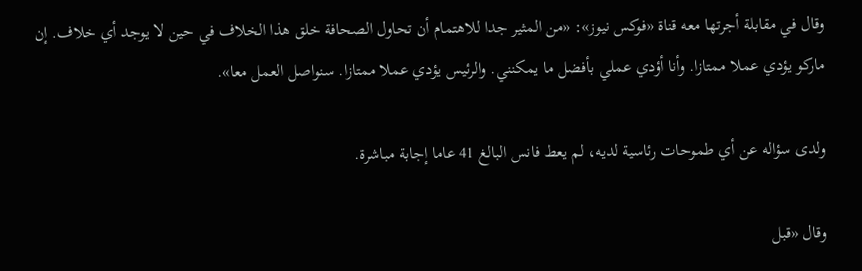وقال في مقابلة أجرتها معه قناة «فوكس نيوز»: «من المثير جدا للاهتمام أن تحاول الصحافة خلق هذا الخلاف في حين لا يوجد أي خلاف. إن ماركو يؤدي عملا ممتازا. وأنا أؤدي عملي بأفضل ما يمكنني. والرئيس يؤدي عملا ممتازا. سنواصل العمل معا».

ولدى سؤاله عن أي طموحات رئاسية لديه، لم يعط فانس البالغ 41 عاما إجابة مباشرة.

وقال «قبل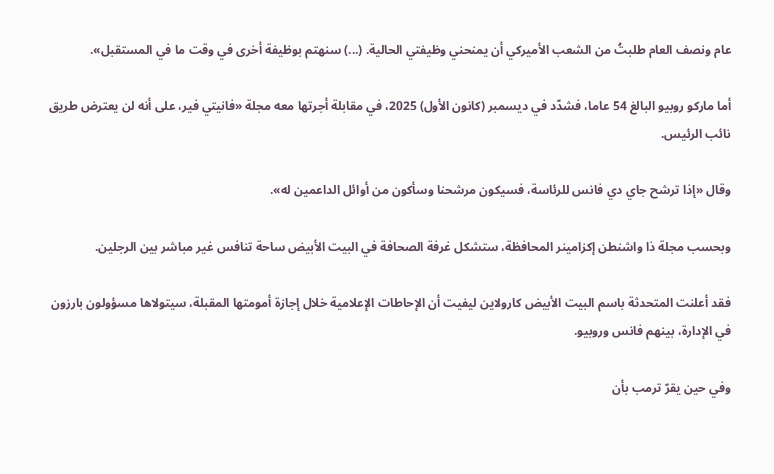عام ونصف العام طلبتُ من الشعب الأميركي أن يمنحني وظيفتي الحالية. (...) سنهتم بوظيفة أخرى في وقت ما في المستقبل».

أما ماركو روبيو البالغ 54 عاما، فشدّد في ديسمبر (كانون الأول) 2025، في مقابلة أجرتها معه مجلة «فانيتي فير، على أنه لن يعترض طريق نائب الرئيس.

وقال «إذا ترشح جاي دي فانس للرئاسة، فسيكون مرشحنا وسأكون من أوائل الداعمين له».

وبحسب مجلة ذا واشنطن إكزامينر المحافظة، ستشكل غرفة الصحافة في البيت الأبيض ساحة تنافس غير مباشر بين الرجلين.

فقد أعلنت المتحدثة باسم البيت الأبيض كارولاين ليفيت أن الإحاطات الإعلامية خلال إجازة أمومتها المقبلة، سيتولاها مسؤولون بارزون في الإدارة، بينهم فانس وروبيو.

وفي حين يقرّ ترمب بأن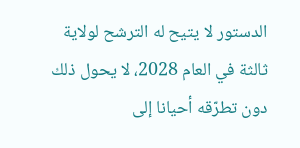الدستور لا يتيح له الترشح لولاية ثالثة في العام 2028، لا يحول ذلك دون تطرّقه أحيانا إلى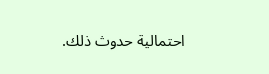احتمالية حدوث ذلك.